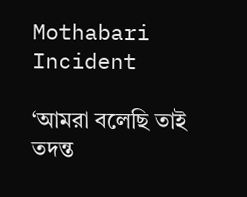Mothabari Incident

‘আমরা বলেছি তাই তদন্ত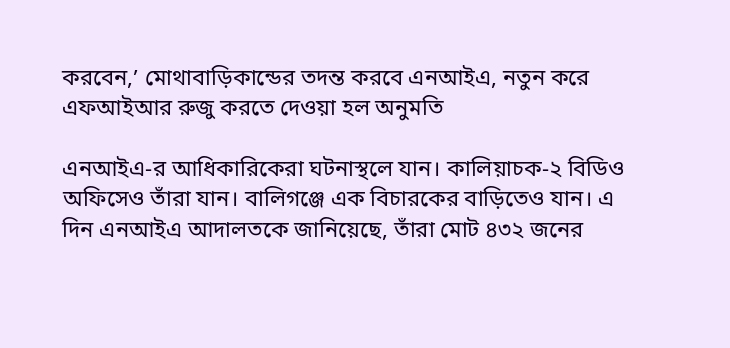করবেন,’ মোথাবাড়িকান্ডের তদন্ত করবে এনআইএ, নতুন করে এফআইআর রুজু করতে দেওয়া হল অনুমতি

এনআইএ-র আধিকারিকেরা ঘটনাস্থলে যান। কালিয়াচক-২ বিডিও অফিসেও তাঁরা যান। বালিগঞ্জে এক বিচারকের বাড়িতেও যান। এ দিন এনআইএ আদালতকে জানিয়েছে, তাঁরা মোট ৪৩২ জনের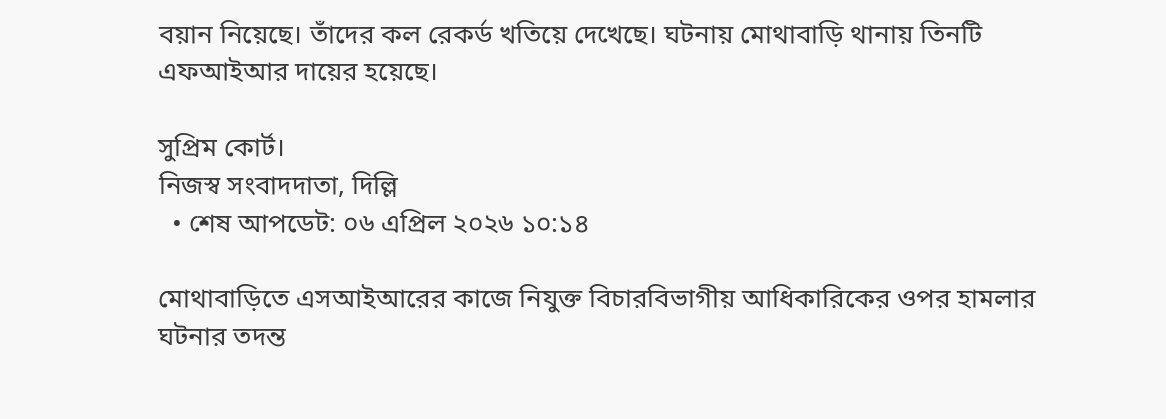বয়ান নিয়েছে। তাঁদের কল রেকর্ড খতিয়ে দেখেছে। ঘটনায় মোথাবাড়ি থানায় তিনটি এফআইআর দায়ের হয়েছে।

সুপ্রিম কোর্ট।
নিজস্ব সংবাদদাতা, দিল্লি
  • শেষ আপডেট: ০৬ এপ্রিল ২০২৬ ১০:১৪

মোথাবাড়িতে এসআইআরের কাজে নিযুক্ত বিচারবিভাগীয় আধিকারিকের ওপর হামলার ঘটনার তদন্ত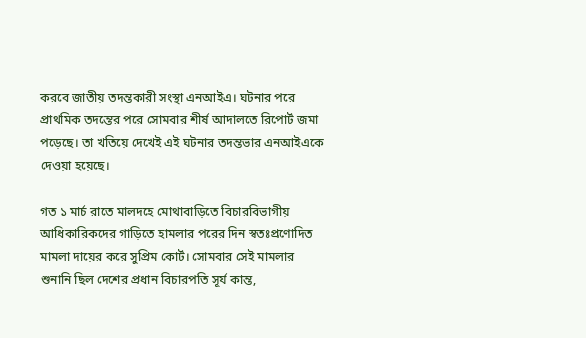করবে জাতীয় তদন্তকারী সংস্থা এনআইএ। ঘটনার পরে প্রাথমিক তদন্তের পরে সোমবার শীর্ষ আদালতে রিপোর্ট জমা পড়েছে। তা খতিয়ে দেখেই এই ঘটনার তদন্তভার এনআইএকে দেওয়া হয়েছে।

গত ১ মার্চ রাতে মালদহে মোথাবাড়িতে বিচারবিভাগীয় আধিকারিকদের গাড়িতে হামলার পরের দিন স্বতঃপ্রণোদিত মামলা দায়ের করে সুপ্রিম কোর্ট। সোমবার সেই মামলার শুনানি ছিল দেশের প্রধান বিচারপতি সূর্য কান্ত,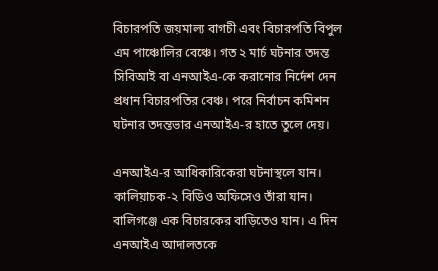বিচারপতি জয়মাল‍্য বাগচী এবং বিচারপতি বিপুল এম পাঞ্চোলির বেঞ্চে। গত ২ মার্চ ঘটনার তদন্ত সিবিআই বা এনআইএ-কে করানোর নির্দেশ দেন প্রধান বিচারপতির বেঞ্চ। পরে নির্বাচন কমিশন ঘটনার তদন্তভার এনআইএ-র হাতে তুলে দেয়।

এনআইএ-র আধিকারিকেরা ঘটনাস্থলে যান। কালিয়াচক-২ বিডিও অফিসেও তাঁরা যান। বালিগঞ্জে এক বিচারকের বাড়িতেও যান। এ দিন এনআইএ আদালতকে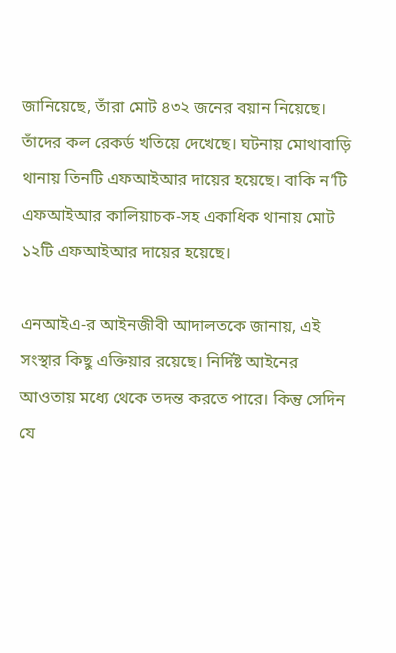জানিয়েছে, তাঁরা মোট ৪৩২ জনের বয়ান নিয়েছে। তাঁদের কল রেকর্ড খতিয়ে দেখেছে। ঘটনায় মোথাবাড়ি থানায় তিনটি এফআইআর দায়ের হয়েছে। বাকি ন’টি এফআইআর কালিয়াচক-সহ একাধিক থানায় মোট ১২টি এফআইআর দায়ের হয়েছে।

এনআইএ-র আইনজীবী আদালতকে জানায়, এই সংস্থার কিছু এক্তিয়ার রয়েছে। নির্দিষ্ট আইনের আওতায় মধ‍্যে থেকে তদন্ত করতে পারে। কিন্তু সেদিন যে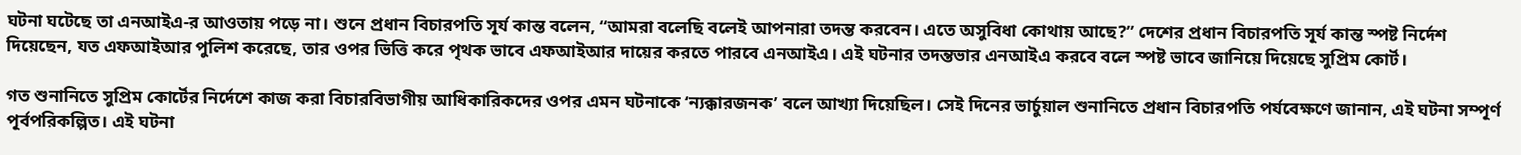ঘটনা ঘটেছে তা এনআইএ-র আওতায় পড়ে না। শুনে প্রধান বিচারপতি সূর্য কান্ত বলেন, “আমরা বলেছি বলেই আপনারা তদন্ত করবেন। এতে অসুবিধা কোথায় আছে?” দেশের প্রধান বিচারপতি সূর্য কান্ত স্পষ্ট নির্দেশ দিয়েছেন, যত এফআইআর পুলিশ করেছে, তার ওপর ভিত্তি করে পৃথক ভাবে এফআইআর দায়ের করতে পারবে এনআইএ। এই ঘটনার তদন্তভার এনআইএ করবে বলে স্পষ্ট ভাবে জানিয়ে দিয়েছে সুপ্রিম কোর্ট।

গত শুনানিতে সুপ্রিম কোর্টের নির্দেশে কাজ করা বিচারবিভাগীয় আধিকারিকদের ওপর এমন ঘটনাকে ‘ন্যক্কারজনক’ বলে আখ্যা দিয়েছিল। সেই দিনের ভার্চুয়াল শুনানিতে প্রধান বিচারপতি পর্যবেক্ষণে জানান, এই ঘটনা সম্পূর্ণ পূর্বপরিকল্পিত। এই ঘটনা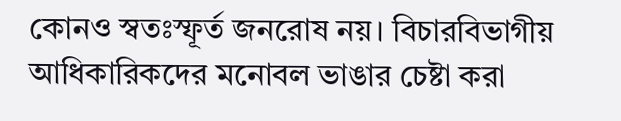কোনও স্বতঃস্ফূর্ত জনরোষ নয়। বিচারবিভাগীয় আধিকারিকদের মনোবল ভাঙার চেষ্টা করা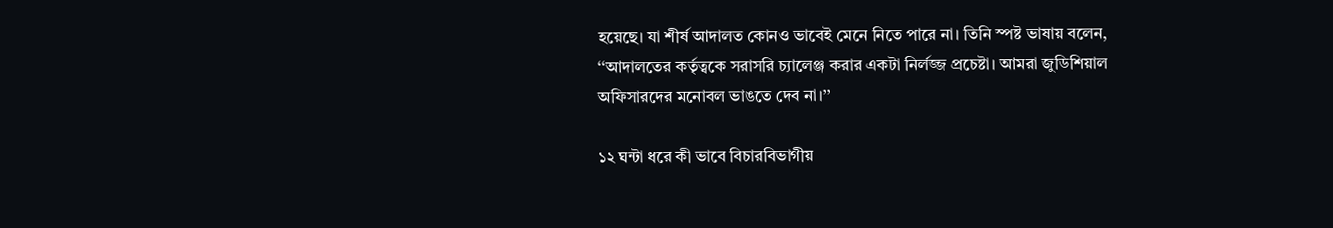হয়েছে। যা শীর্ষ আদালত কোনও ভাবেই মেনে নিতে পারে না। তিনি স্পষ্ট ভাষায় বলেন, ‘‘আদালতের কর্তৃত্বকে সরাসরি চ্যালেঞ্জ করার একটা নির্লজ্জ প্রচেষ্টা। আমরা জুডিশিয়াল অফিসারদের মনোবল ভাঙতে দেব না।’’

১২ ঘন্টা ধরে কী ভাবে বিচারবিভাগীয়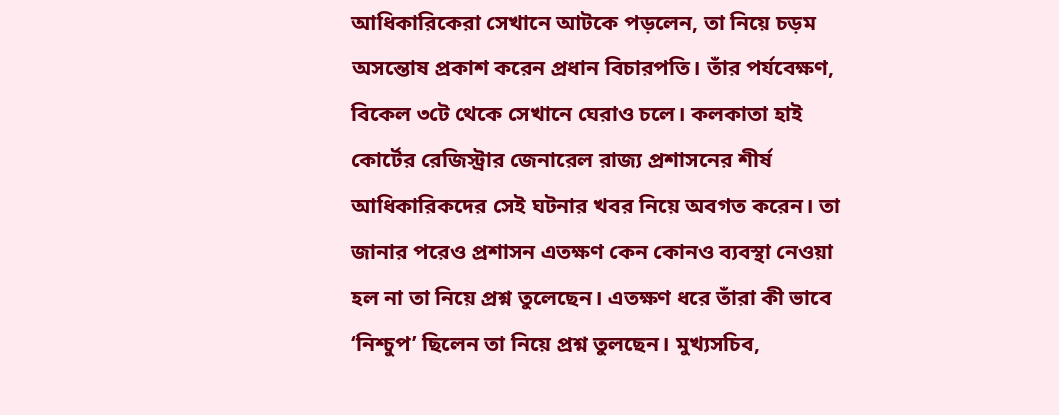আধিকারিকেরা সেখানে আটকে পড়লেন, তা নিয়ে চড়ম অসন্তোষ প্রকাশ করেন প্রধান বিচারপতি। তাঁর পর্যবেক্ষণ, বিকেল ৩টে থেকে সেখানে ঘেরাও চলে। কলকাতা হাই কোর্টের রেজিস্ট্রার জেনারেল রাজ‍্য প্রশাসনের শীর্ষ আধিকারিকদের সেই ঘটনার খবর নিয়ে অবগত করেন। তা জানার পরেও প্রশাসন এতক্ষণ কেন কোনও ব‍্যবস্থা নেওয়া হল না তা নিয়ে প্রশ্ন তুলেছেন। এতক্ষণ ধরে তাঁরা কী ভাবে ‘নিশ্চুপ’ ছিলেন তা নিয়ে প্রশ্ন তুলছেন। মুখ‍্যসচিব,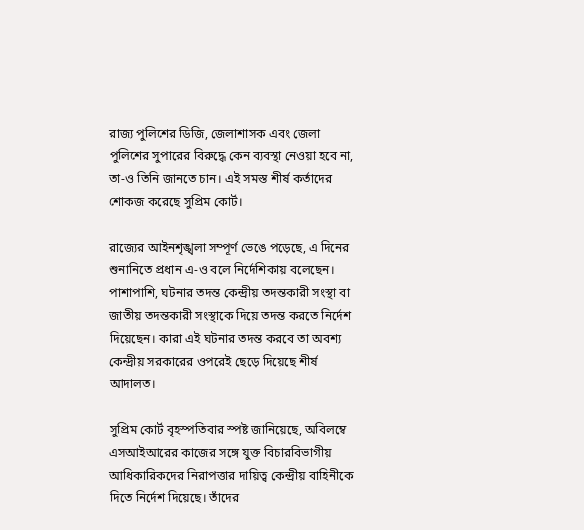রাজ্য পুলিশের ডিজি, জেলাশাসক এবং জেলা পুলিশের সুপারের বিরুদ্ধে কেন ব্যবস্থা নেওয়া হবে না, তা-ও তিনি জানতে চান। এই সমস্ত শীর্ষ কর্তাদের শোকজ করেছে সুপ্রিম কোর্ট।

রাজ্যের আইনশৃঙ্খলা সম্পূর্ণ ভেঙে পড়েছে, এ দিনের শুনানিতে প্রধান এ-ও বলে নির্দেশিকায় বলেছেন। পাশাপাশি, ঘটনার তদন্ত কেন্দ্রীয় তদন্তকারী সংস্থা বা জাতীয় তদন্তকারী সংস্থাকে দিয়ে তদন্ত করতে নির্দেশ দিয়েছেন। কারা এই ঘটনার তদন্ত করবে তা অবশ্য কেন্দ্রীয় সরকারের ওপরেই ছেড়ে দিয়েছে শীর্ষ আদালত।

সুপ্রিম কোর্ট বৃহস্পতিবার স্পষ্ট জানিয়েছে, অবিলম্বে এসআইআরের কাজের সঙ্গে যুক্ত বিচারবিভাগীয় আধিকারিকদের নিরাপত্তার দায়িত্ব কেন্দ্রীয় বাহিনীকে দিতে নির্দেশ দিয়েছে। তাঁদের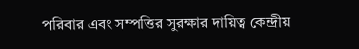পরিবার এবং সম্পত্তির সুরক্ষার দায়িত্ব কেন্দ্রীয়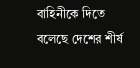বাহিনীকে দিতে বলেছে দেশের শীর্ষ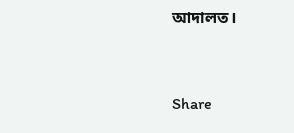আদালত।


Share